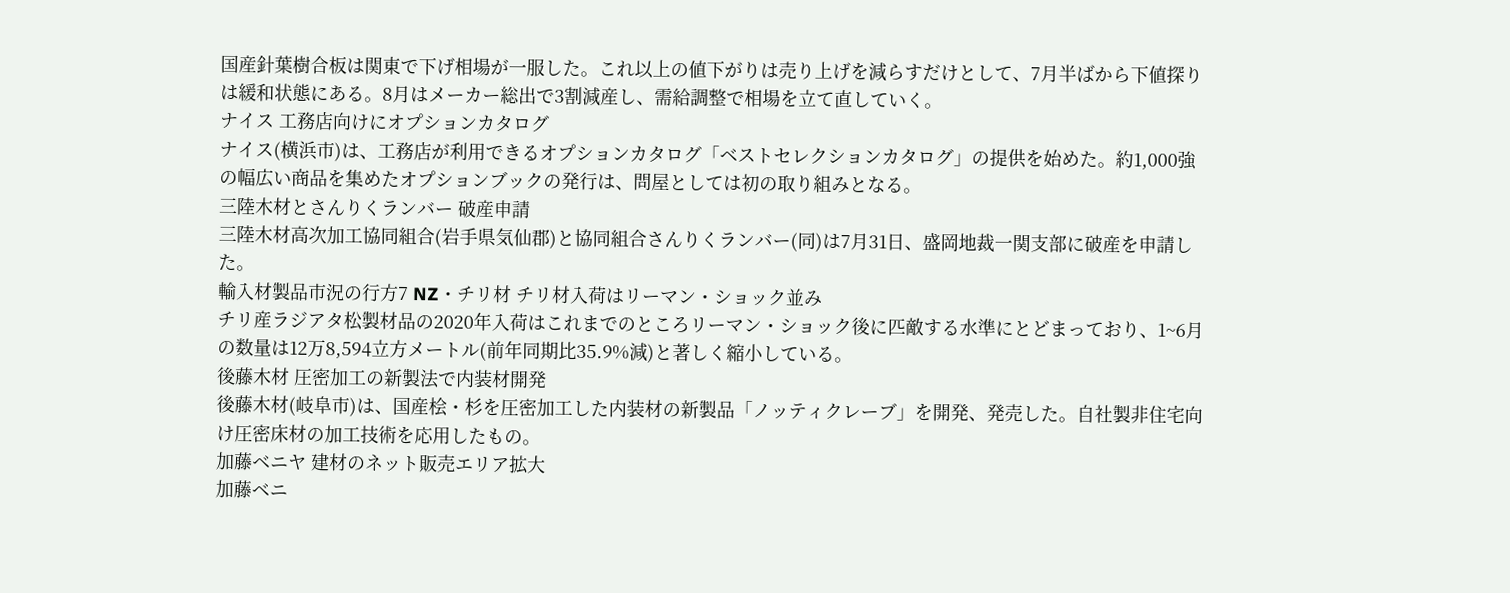国産針葉樹合板は関東で下げ相場が一服した。これ以上の値下がりは売り上げを減らすだけとして、7月半ばから下値探りは緩和状態にある。8月はメーカー総出で3割減産し、需給調整で相場を立て直していく。
ナイス 工務店向けにオプションカタログ
ナイス(横浜市)は、工務店が利用できるオプションカタログ「ベストセレクションカタログ」の提供を始めた。約1,000強の幅広い商品を集めたオプションブックの発行は、問屋としては初の取り組みとなる。
三陸木材とさんりくランバー 破産申請
三陸木材高次加工協同組合(岩手県気仙郡)と協同組合さんりくランバー(同)は7月31日、盛岡地裁一関支部に破産を申請した。
輸入材製品市況の行方7 NZ・チリ材 チリ材入荷はリーマン・ショック並み
チリ産ラジアタ松製材品の2020年入荷はこれまでのところリーマン・ショック後に匹敵する水準にとどまっており、1~6月の数量は12万8,594立方メートル(前年同期比35.9%減)と著しく縮小している。
後藤木材 圧密加工の新製法で内装材開発
後藤木材(岐阜市)は、国産桧・杉を圧密加工した内装材の新製品「ノッティクレーブ」を開発、発売した。自社製非住宅向け圧密床材の加工技術を応用したもの。
加藤ベニヤ 建材のネット販売エリア拡大
加藤ベニ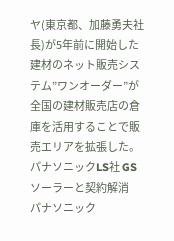ヤ(東京都、加藤勇夫社長)が5年前に開始した建材のネット販売システム”ワンオーダー”が全国の建材販売店の倉庫を活用することで販売エリアを拡張した。
パナソニックLS社 GSソーラーと契約解消
パナソニック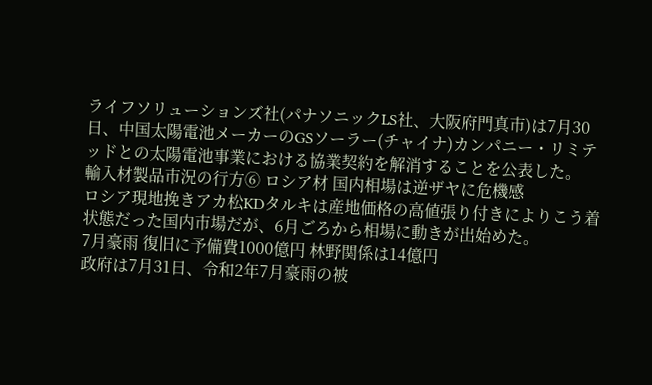ライフソリューションズ社(パナソニックLS社、大阪府門真市)は7月30日、中国太陽電池メーカーのGSソーラー(チャイナ)カンパニー・リミテッドとの太陽電池事業における協業契約を解消することを公表した。
輸入材製品市況の行方⑥ ロシア材 国内相場は逆ザヤに危機感
ロシア現地挽きアカ松KDタルキは産地価格の高値張り付きによりこう着状態だった国内市場だが、6月ごろから相場に動きが出始めた。
7月豪雨 復旧に予備費1000億円 林野関係は14億円
政府は7月31日、令和2年7月豪雨の被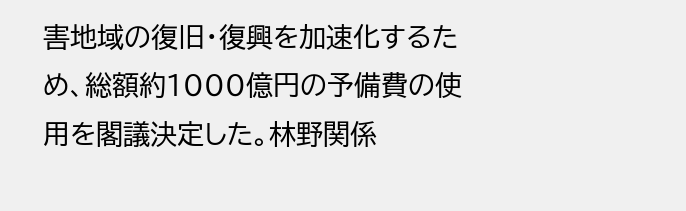害地域の復旧・復興を加速化するため、総額約1000億円の予備費の使用を閣議決定した。林野関係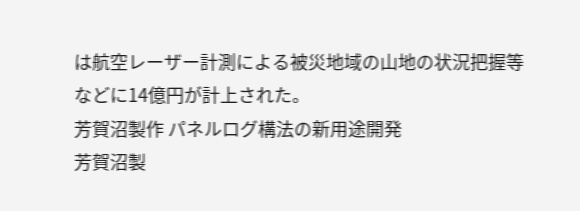は航空レーザー計測による被災地域の山地の状況把握等などに14億円が計上された。
芳賀沼製作 パネルログ構法の新用途開発
芳賀沼製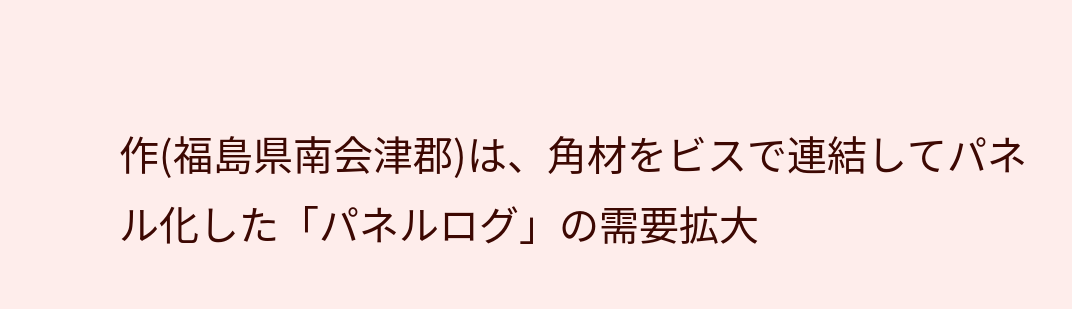作(福島県南会津郡)は、角材をビスで連結してパネル化した「パネルログ」の需要拡大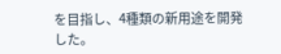を目指し、4種類の新用途を開発した。